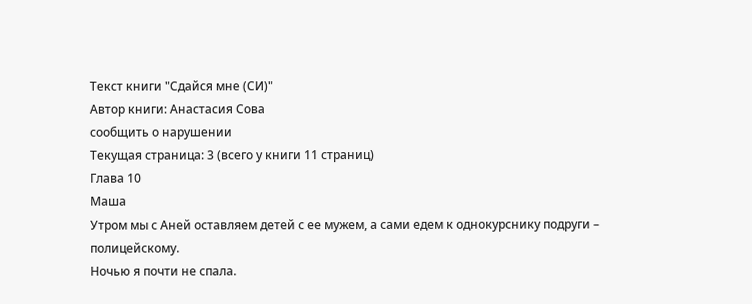Текст книги "Сдайся мне (СИ)"
Автор книги: Анастасия Сова
сообщить о нарушении
Текущая страница: 3 (всего у книги 11 страниц)
Глава 10
Маша
Утром мы с Аней оставляем детей с ее мужем, а сами едем к однокурснику подруги – полицейскому.
Ночью я почти не спала.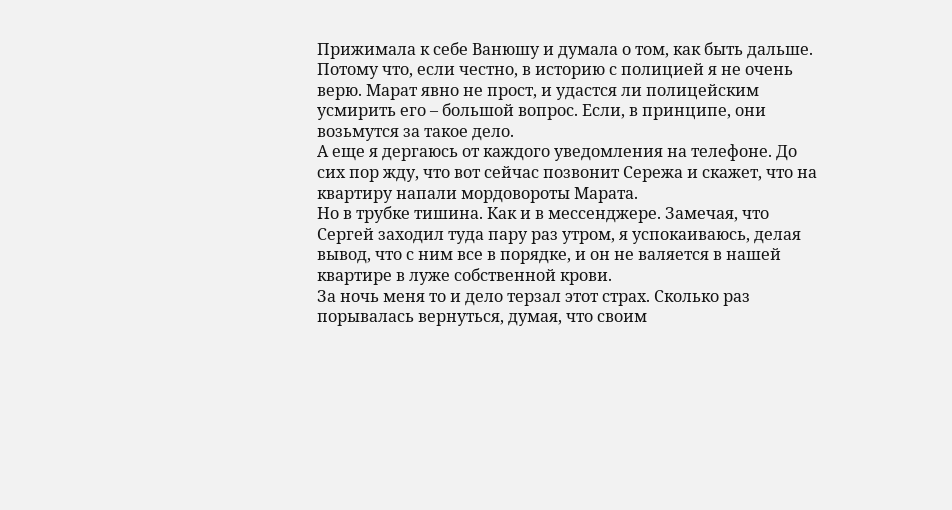Прижимала к себе Ванюшу и думала о том, как быть дальше. Потому что, если честно, в историю с полицией я не очень верю. Марат явно не прост, и удастся ли полицейским усмирить его – большой вопрос. Если, в принципе, они возьмутся за такое дело.
А еще я дергаюсь от каждого уведомления на телефоне. До сих пор жду, что вот сейчас позвонит Сережа и скажет, что на квартиру напали мордовороты Марата.
Но в трубке тишина. Как и в мессенджере. Замечая, что Сергей заходил туда пару раз утром, я успокаиваюсь, делая вывод, что с ним все в порядке, и он не валяется в нашей квартире в луже собственной крови.
За ночь меня то и дело терзал этот страх. Сколько раз порывалась вернуться, думая, что своим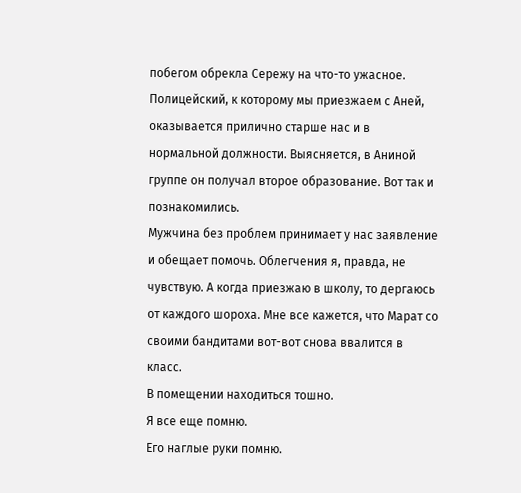побегом обрекла Сережу на что-то ужасное.
Полицейский, к которому мы приезжаем с Аней, оказывается прилично старше нас и в нормальной должности. Выясняется, в Аниной группе он получал второе образование. Вот так и познакомились.
Мужчина без проблем принимает у нас заявление и обещает помочь. Облегчения я, правда, не чувствую. А когда приезжаю в школу, то дергаюсь от каждого шороха. Мне все кажется, что Марат со своими бандитами вот-вот снова ввалится в класс.
В помещении находиться тошно.
Я все еще помню.
Его наглые руки помню.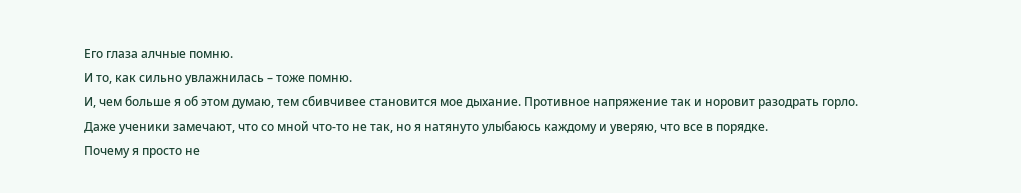Его глаза алчные помню.
И то, как сильно увлажнилась – тоже помню.
И, чем больше я об этом думаю, тем сбивчивее становится мое дыхание. Противное напряжение так и норовит разодрать горло.
Даже ученики замечают, что со мной что-то не так, но я натянуто улыбаюсь каждому и уверяю, что все в порядке.
Почему я просто не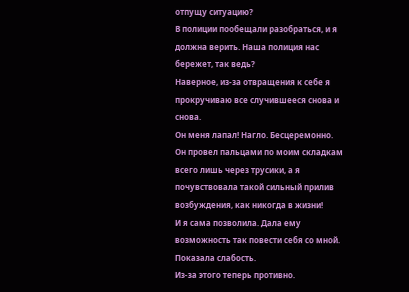отпущу ситуацию?
В полиции пообещали разобраться, и я должна верить. Наша полиция нас бережет, так ведь?
Наверное, из-за отвращения к себе я прокручиваю все случившееся снова и снова.
Он меня лапал! Нагло. Бесцеремонно.
Он провел пальцами по моим складкам всего лишь через трусики, а я почувствовала такой сильный прилив возбуждения, как никогда в жизни!
И я сама позволила. Дала ему возможность так повести себя со мной. Показала слабость.
Из-за этого теперь противно.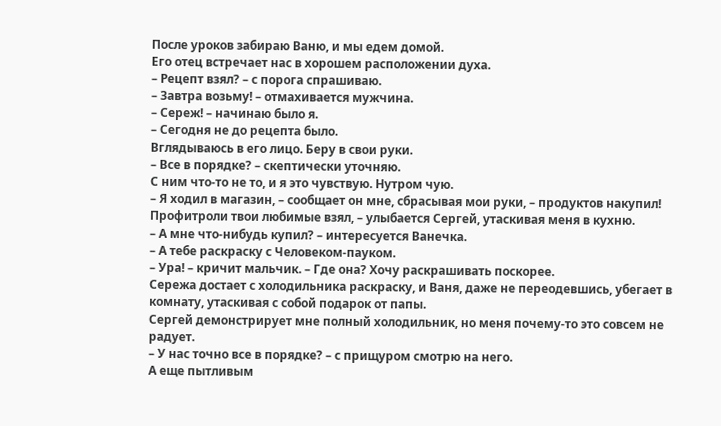После уроков забираю Ваню, и мы едем домой.
Его отец встречает нас в хорошем расположении духа.
– Рецепт взял? – с порога спрашиваю.
– Завтра возьму! – отмахивается мужчина.
– Сереж! – начинаю было я.
– Сегодня не до рецепта было.
Вглядываюсь в его лицо. Беру в свои руки.
– Все в порядке? – скептически уточняю.
С ним что-то не то, и я это чувствую. Нутром чую.
– Я ходил в магазин, – сообщает он мне, сбрасывая мои руки, – продуктов накупил! Профитроли твои любимые взял, – улыбается Сергей, утаскивая меня в кухню.
– А мне что-нибудь купил? – интересуется Ванечка.
– А тебе раскраску с Человеком-пауком.
– Ура! – кричит мальчик. – Где она? Хочу раскрашивать поскорее.
Сережа достает с холодильника раскраску, и Ваня, даже не переодевшись, убегает в комнату, утаскивая с собой подарок от папы.
Сергей демонстрирует мне полный холодильник, но меня почему-то это совсем не радует.
– У нас точно все в порядке? – с прищуром смотрю на него.
А еще пытливым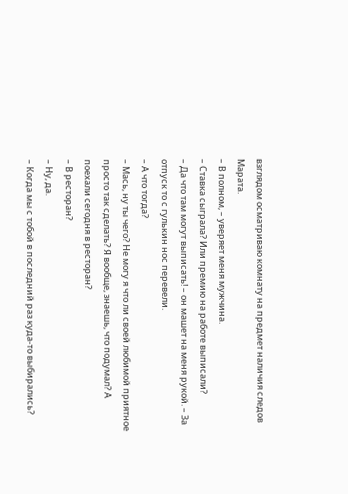взглядом осматриваю комнату на предмет наличия следов Марата.
– В полном, – уверяет меня мужчина.
– Ставка сыграла? Или премию на работе выписали?
– Да что там могут выписать! – он машет на меня рукой. – За отпуск то с гулькин нос перевели.
– А что тогда?
– Мась, ну ты чего? Не могу я что ли своей любимой приятное просто так сделать? Я вообще, знаешь, что подумал? А поехали сегодня в ресторан?
– В ресторан?
– Ну, да.
– Когда мы с тобой в последний раз куда-то выбирались?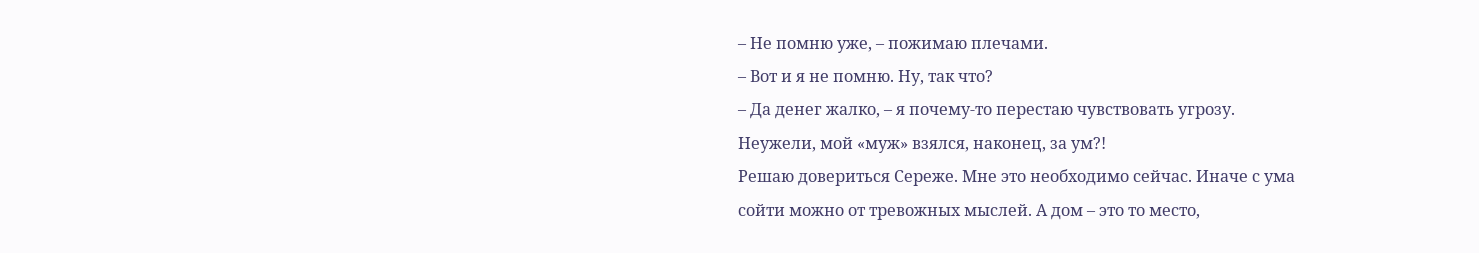– Не помню уже, – пожимаю плечами.
– Вот и я не помню. Ну, так что?
– Да денег жалко, – я почему-то перестаю чувствовать угрозу.
Неужели, мой «муж» взялся, наконец, за ум?!
Решаю довериться Сереже. Мне это необходимо сейчас. Иначе с ума сойти можно от тревожных мыслей. А дом – это то место,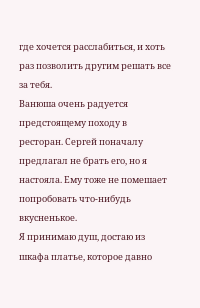где хочется расслабиться, и хоть раз позволить другим решать все за тебя.
Ванюша очень радуется предстоящему походу в ресторан. Сергей поначалу предлагал не брать его, но я настояла. Ему тоже не помешает попробовать что-нибудь вкусненькое.
Я принимаю душ, достаю из шкафа платье, которое давно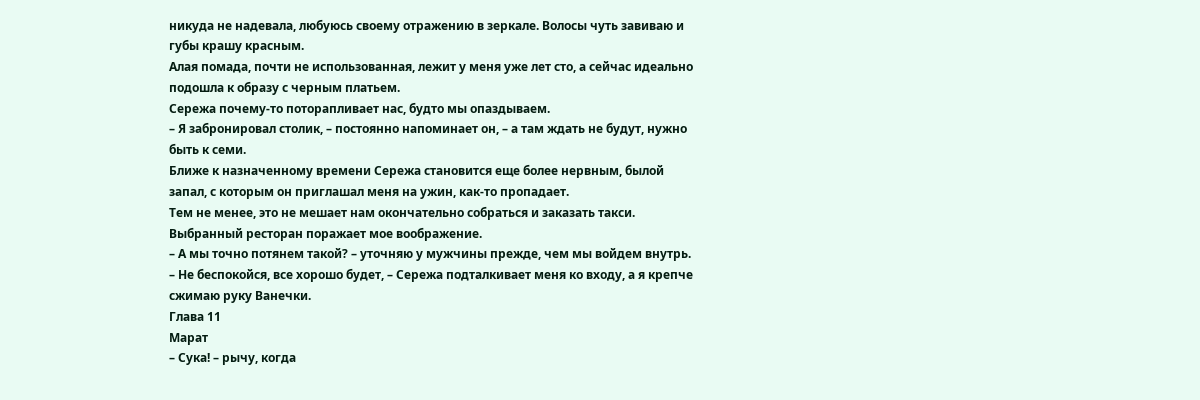никуда не надевала, любуюсь своему отражению в зеркале. Волосы чуть завиваю и губы крашу красным.
Алая помада, почти не использованная, лежит у меня уже лет сто, а сейчас идеально подошла к образу с черным платьем.
Сережа почему-то поторапливает нас, будто мы опаздываем.
– Я забронировал столик, – постоянно напоминает он, – а там ждать не будут, нужно быть к семи.
Ближе к назначенному времени Сережа становится еще более нервным, былой запал, с которым он приглашал меня на ужин, как-то пропадает.
Тем не менее, это не мешает нам окончательно собраться и заказать такси. Выбранный ресторан поражает мое воображение.
– А мы точно потянем такой? – уточняю у мужчины прежде, чем мы войдем внутрь.
– Не беспокойся, все хорошо будет, – Сережа подталкивает меня ко входу, а я крепче сжимаю руку Ванечки.
Глава 11
Марат
– Сука! – рычу, когда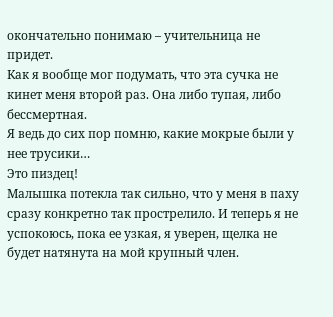окончательно понимаю – учительница не придет.
Как я вообще мог подумать, что эта сучка не кинет меня второй раз. Она либо тупая, либо бессмертная.
Я ведь до сих пор помню, какие мокрые были у нее трусики…
Это пиздец!
Малышка потекла так сильно, что у меня в паху сразу конкретно так прострелило. И теперь я не успокоюсь, пока ее узкая, я уверен, щелка не будет натянута на мой крупный член.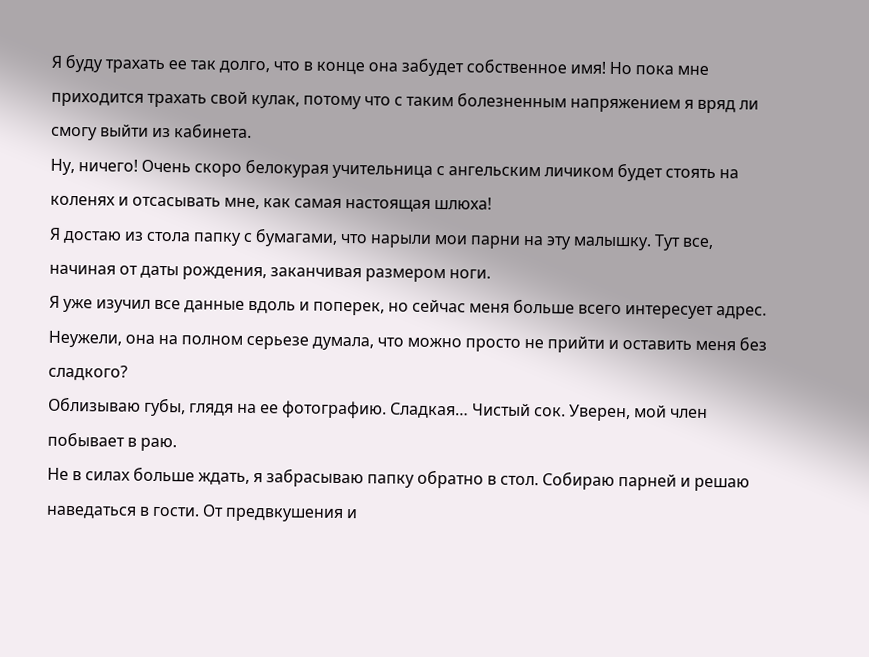Я буду трахать ее так долго, что в конце она забудет собственное имя! Но пока мне приходится трахать свой кулак, потому что с таким болезненным напряжением я вряд ли смогу выйти из кабинета.
Ну, ничего! Очень скоро белокурая учительница с ангельским личиком будет стоять на коленях и отсасывать мне, как самая настоящая шлюха!
Я достаю из стола папку с бумагами, что нарыли мои парни на эту малышку. Тут все, начиная от даты рождения, заканчивая размером ноги.
Я уже изучил все данные вдоль и поперек, но сейчас меня больше всего интересует адрес. Неужели, она на полном серьезе думала, что можно просто не прийти и оставить меня без сладкого?
Облизываю губы, глядя на ее фотографию. Сладкая… Чистый сок. Уверен, мой член побывает в раю.
Не в силах больше ждать, я забрасываю папку обратно в стол. Собираю парней и решаю наведаться в гости. От предвкушения и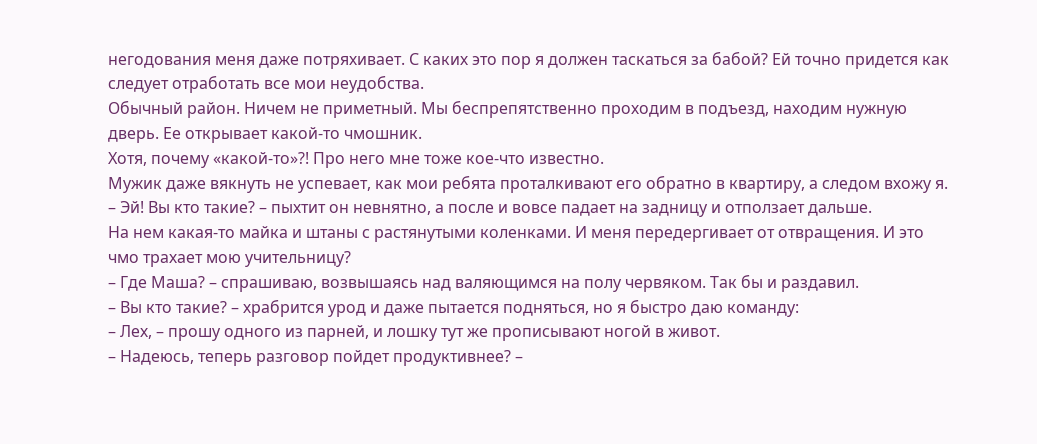негодования меня даже потряхивает. С каких это пор я должен таскаться за бабой? Ей точно придется как следует отработать все мои неудобства.
Обычный район. Ничем не приметный. Мы беспрепятственно проходим в подъезд, находим нужную дверь. Ее открывает какой-то чмошник.
Хотя, почему «какой-то»?! Про него мне тоже кое-что известно.
Мужик даже вякнуть не успевает, как мои ребята проталкивают его обратно в квартиру, а следом вхожу я.
– Эй! Вы кто такие? – пыхтит он невнятно, а после и вовсе падает на задницу и отползает дальше.
На нем какая-то майка и штаны с растянутыми коленками. И меня передергивает от отвращения. И это чмо трахает мою учительницу?
– Где Маша? – спрашиваю, возвышаясь над валяющимся на полу червяком. Так бы и раздавил.
– Вы кто такие? – храбрится урод и даже пытается подняться, но я быстро даю команду:
– Лех, – прошу одного из парней, и лошку тут же прописывают ногой в живот.
– Надеюсь, теперь разговор пойдет продуктивнее? –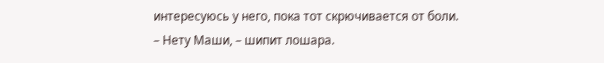интересуюсь у него, пока тот скрючивается от боли.
– Нету Маши, – шипит лошара.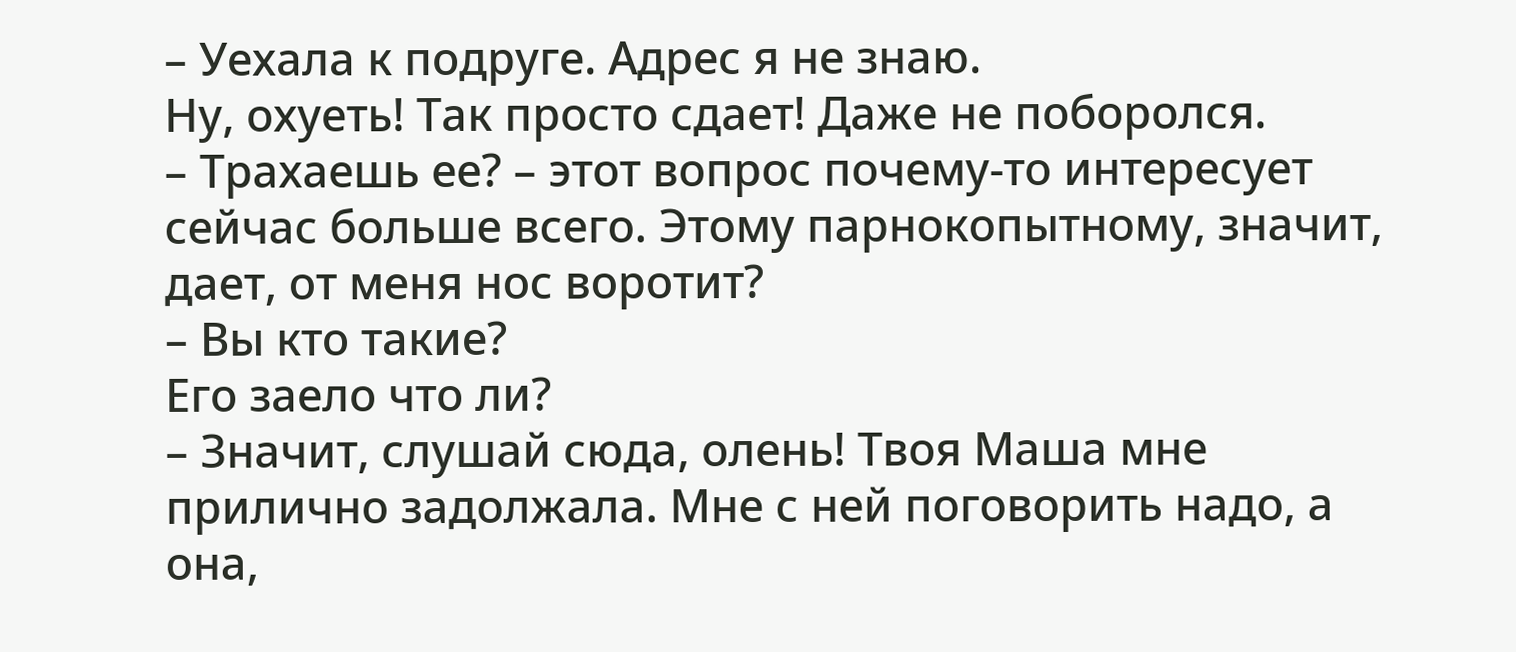– Уехала к подруге. Адрес я не знаю.
Ну, охуеть! Так просто сдает! Даже не поборолся.
– Трахаешь ее? – этот вопрос почему-то интересует сейчас больше всего. Этому парнокопытному, значит, дает, от меня нос воротит?
– Вы кто такие?
Его заело что ли?
– Значит, слушай сюда, олень! Твоя Маша мне прилично задолжала. Мне с ней поговорить надо, а она,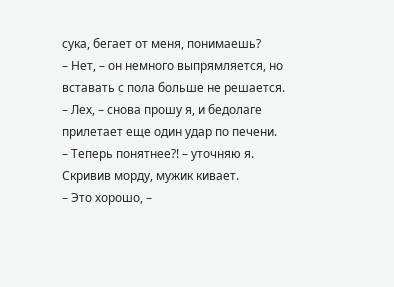сука, бегает от меня, понимаешь?
– Нет, – он немного выпрямляется, но вставать с пола больше не решается.
– Лех, – снова прошу я, и бедолаге прилетает еще один удар по печени.
– Теперь понятнее?! – уточняю я.
Скривив морду, мужик кивает.
– Это хорошо, –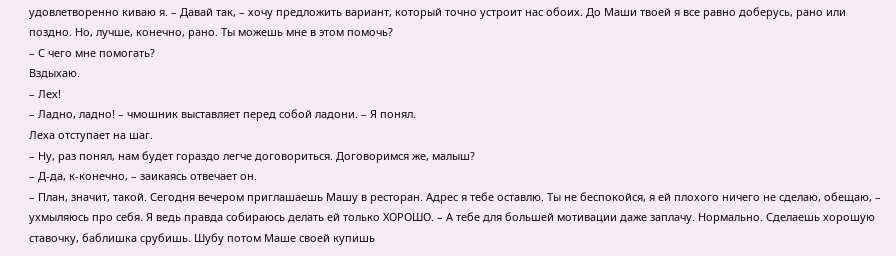удовлетворенно киваю я. – Давай так, – хочу предложить вариант, который точно устроит нас обоих. До Маши твоей я все равно доберусь, рано или поздно. Но, лучше, конечно, рано. Ты можешь мне в этом помочь?
– С чего мне помогать?
Вздыхаю.
– Лех!
– Ладно, ладно! – чмошник выставляет перед собой ладони. – Я понял.
Леха отступает на шаг.
– Ну, раз понял, нам будет гораздо легче договориться. Договоримся же, малыш?
– Д-да, к-конечно, – заикаясь отвечает он.
– План, значит, такой. Сегодня вечером приглашаешь Машу в ресторан. Адрес я тебе оставлю. Ты не беспокойся, я ей плохого ничего не сделаю, обещаю, – ухмыляюсь про себя. Я ведь правда собираюсь делать ей только ХОРОШО. – А тебе для большей мотивации даже заплачу. Нормально. Сделаешь хорошую ставочку, баблишка срубишь. Шубу потом Маше своей купишь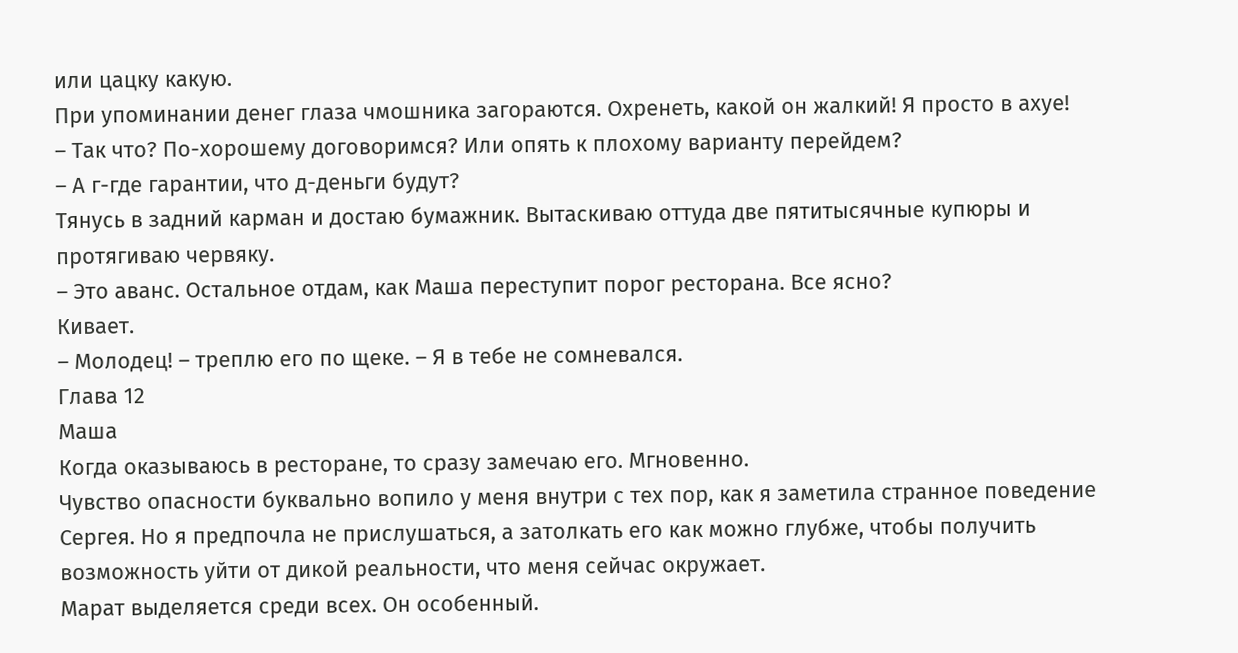или цацку какую.
При упоминании денег глаза чмошника загораются. Охренеть, какой он жалкий! Я просто в ахуе!
– Так что? По-хорошему договоримся? Или опять к плохому варианту перейдем?
– А г-где гарантии, что д-деньги будут?
Тянусь в задний карман и достаю бумажник. Вытаскиваю оттуда две пятитысячные купюры и протягиваю червяку.
– Это аванс. Остальное отдам, как Маша переступит порог ресторана. Все ясно?
Кивает.
– Молодец! – треплю его по щеке. – Я в тебе не сомневался.
Глава 12
Маша
Когда оказываюсь в ресторане, то сразу замечаю его. Мгновенно.
Чувство опасности буквально вопило у меня внутри с тех пор, как я заметила странное поведение Сергея. Но я предпочла не прислушаться, а затолкать его как можно глубже, чтобы получить возможность уйти от дикой реальности, что меня сейчас окружает.
Марат выделяется среди всех. Он особенный.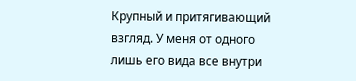Крупный и притягивающий взгляд. У меня от одного лишь его вида все внутри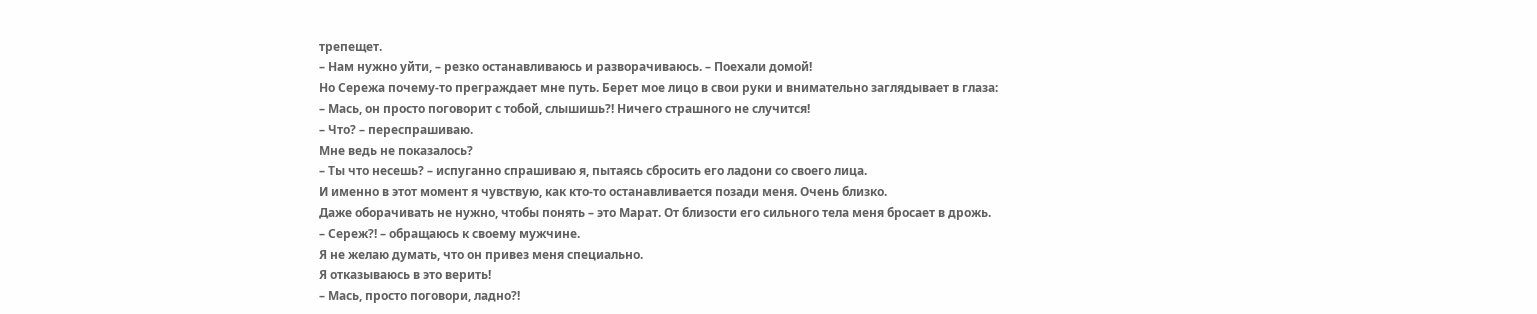трепещет.
– Нам нужно уйти, – резко останавливаюсь и разворачиваюсь. – Поехали домой!
Но Сережа почему-то преграждает мне путь. Берет мое лицо в свои руки и внимательно заглядывает в глаза:
– Мась, он просто поговорит с тобой, слышишь?! Ничего страшного не случится!
– Что? – переспрашиваю.
Мне ведь не показалось?
– Ты что несешь? – испуганно спрашиваю я, пытаясь сбросить его ладони со своего лица.
И именно в этот момент я чувствую, как кто-то останавливается позади меня. Очень близко.
Даже оборачивать не нужно, чтобы понять – это Марат. От близости его сильного тела меня бросает в дрожь.
– Сереж?! – обращаюсь к своему мужчине.
Я не желаю думать, что он привез меня специально.
Я отказываюсь в это верить!
– Мась, просто поговори, ладно?!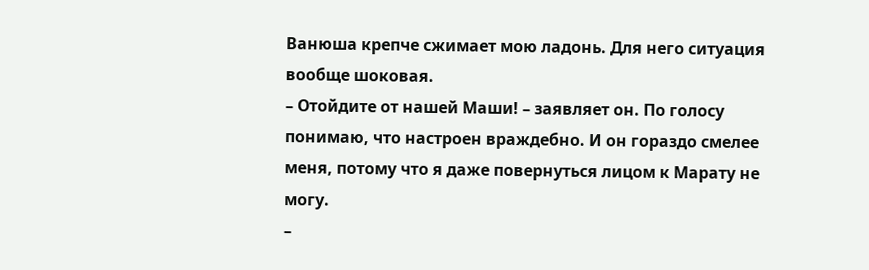Ванюша крепче сжимает мою ладонь. Для него ситуация вообще шоковая.
– Отойдите от нашей Маши! – заявляет он. По голосу понимаю, что настроен враждебно. И он гораздо смелее меня, потому что я даже повернуться лицом к Марату не могу.
–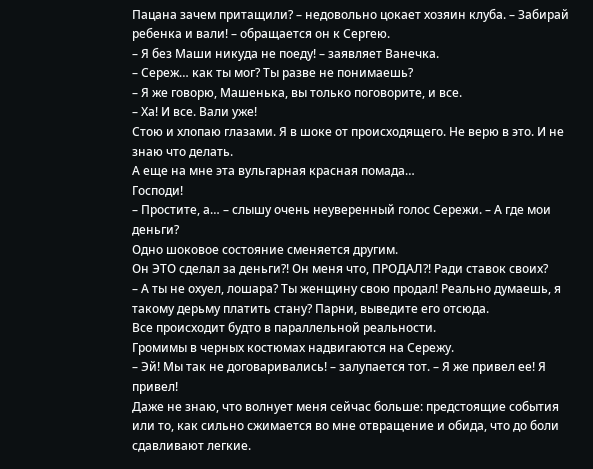Пацана зачем притащили? – недовольно цокает хозяин клуба. – Забирай ребенка и вали! – обращается он к Сергею.
– Я без Маши никуда не поеду! – заявляет Ванечка.
– Сереж… как ты мог? Ты разве не понимаешь?
– Я же говорю, Машенька, вы только поговорите, и все.
– Ха! И все. Вали уже!
Стою и хлопаю глазами. Я в шоке от происходящего. Не верю в это. И не знаю что делать.
А еще на мне эта вульгарная красная помада…
Господи!
– Простите, а… – слышу очень неуверенный голос Сережи. – А где мои деньги?
Одно шоковое состояние сменяется другим.
Он ЭТО сделал за деньги?! Он меня что, ПРОДАЛ?! Ради ставок своих?
– А ты не охуел, лошара? Ты женщину свою продал! Реально думаешь, я такому дерьму платить стану? Парни, выведите его отсюда.
Все происходит будто в параллельной реальности.
Громимы в черных костюмах надвигаются на Сережу.
– Эй! Мы так не договаривались! – залупается тот. – Я же привел ее! Я привел!
Даже не знаю, что волнует меня сейчас больше: предстоящие события или то, как сильно сжимается во мне отвращение и обида, что до боли сдавливают легкие.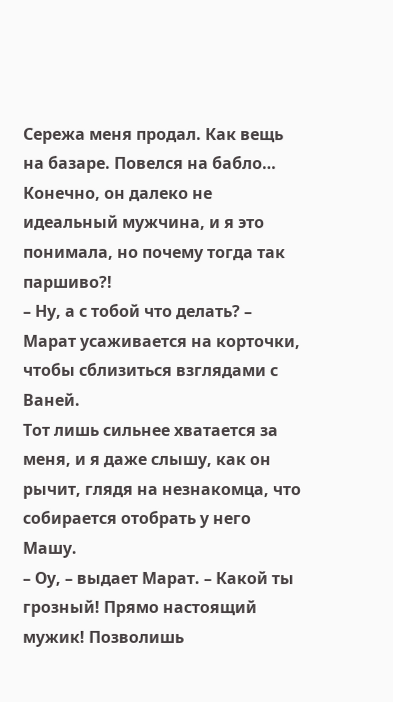Сережа меня продал. Как вещь на базаре. Повелся на бабло…
Конечно, он далеко не идеальный мужчина, и я это понимала, но почему тогда так паршиво?!
– Ну, а с тобой что делать? – Марат усаживается на корточки, чтобы сблизиться взглядами с Ваней.
Тот лишь сильнее хватается за меня, и я даже слышу, как он рычит, глядя на незнакомца, что собирается отобрать у него Машу.
– Оу, – выдает Марат. – Какой ты грозный! Прямо настоящий мужик! Позволишь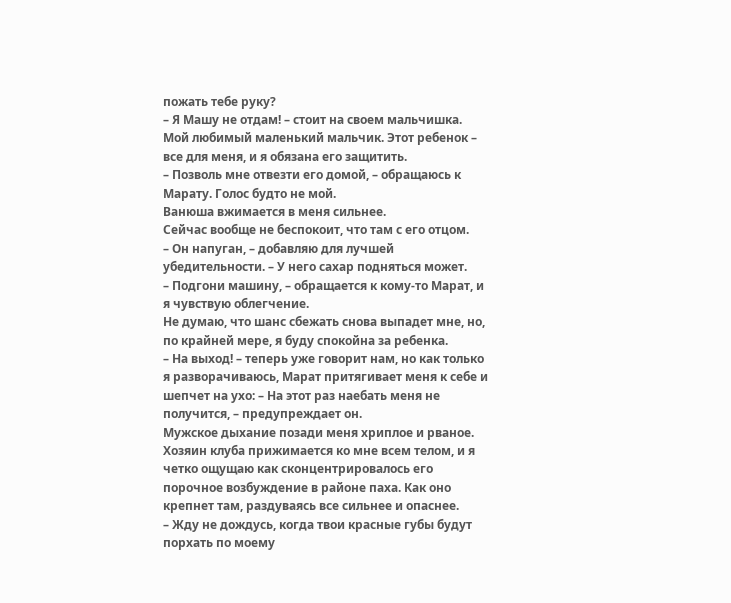пожать тебе руку?
– Я Машу не отдам! – стоит на своем мальчишка. Мой любимый маленький мальчик. Этот ребенок – все для меня, и я обязана его защитить.
– Позволь мне отвезти его домой, – обращаюсь к Марату. Голос будто не мой.
Ванюша вжимается в меня сильнее.
Сейчас вообще не беспокоит, что там с его отцом.
– Он напуган, – добавляю для лучшей убедительности. – У него сахар подняться может.
– Подгони машину, – обращается к кому-то Марат, и я чувствую облегчение.
Не думаю, что шанс сбежать снова выпадет мне, но, по крайней мере, я буду спокойна за ребенка.
– На выход! – теперь уже говорит нам, но как только я разворачиваюсь, Марат притягивает меня к себе и шепчет на ухо: – На этот раз наебать меня не получится, – предупреждает он.
Мужское дыхание позади меня хриплое и рваное. Хозяин клуба прижимается ко мне всем телом, и я четко ощущаю как сконцентрировалось его порочное возбуждение в районе паха. Как оно крепнет там, раздуваясь все сильнее и опаснее.
– Жду не дождусь, когда твои красные губы будут порхать по моему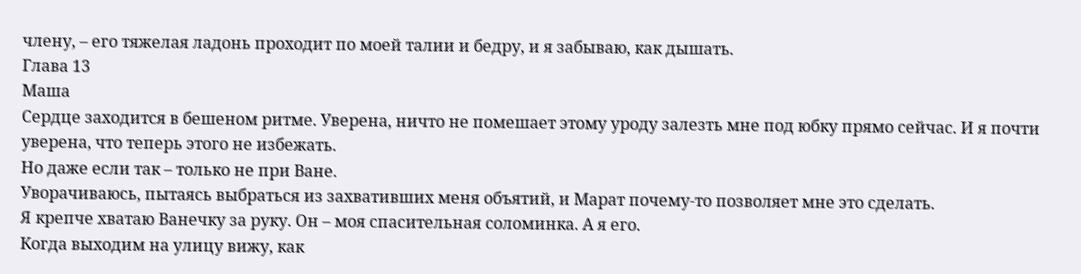члену, – его тяжелая ладонь проходит по моей талии и бедру, и я забываю, как дышать.
Глава 13
Маша
Сердце заходится в бешеном ритме. Уверена, ничто не помешает этому уроду залезть мне под юбку прямо сейчас. И я почти уверена, что теперь этого не избежать.
Но даже если так – только не при Ване.
Уворачиваюсь, пытаясь выбраться из захвативших меня объятий, и Марат почему-то позволяет мне это сделать.
Я крепче хватаю Ванечку за руку. Он – моя спасительная соломинка. А я его.
Когда выходим на улицу вижу, как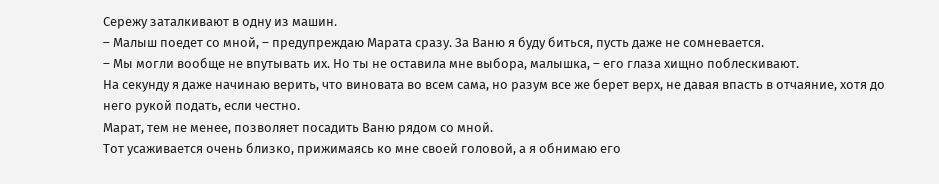Сережу заталкивают в одну из машин.
– Малыш поедет со мной, – предупреждаю Марата сразу. За Ваню я буду биться, пусть даже не сомневается.
– Мы могли вообще не впутывать их. Но ты не оставила мне выбора, малышка, – его глаза хищно поблескивают.
На секунду я даже начинаю верить, что виновата во всем сама, но разум все же берет верх, не давая впасть в отчаяние, хотя до него рукой подать, если честно.
Марат, тем не менее, позволяет посадить Ваню рядом со мной.
Тот усаживается очень близко, прижимаясь ко мне своей головой, а я обнимаю его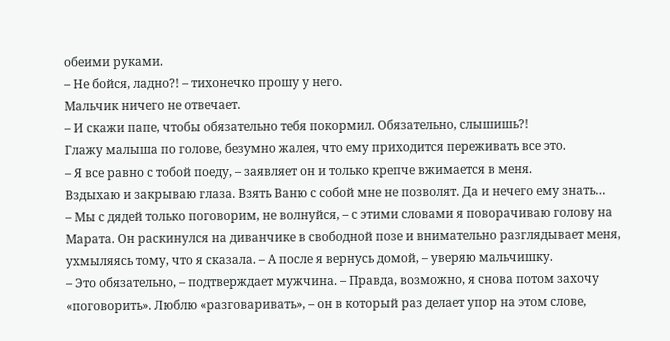обеими руками.
– Не бойся, ладно?! – тихонечко прошу у него.
Мальчик ничего не отвечает.
– И скажи папе, чтобы обязательно тебя покормил. Обязательно, слышишь?!
Глажу малыша по голове, безумно жалея, что ему приходится переживать все это.
– Я все равно с тобой поеду, – заявляет он и только крепче вжимается в меня.
Вздыхаю и закрываю глаза. Взять Ваню с собой мне не позволят. Да и нечего ему знать…
– Мы с дядей только поговорим, не волнуйся, – с этими словами я поворачиваю голову на Марата. Он раскинулся на диванчике в свободной позе и внимательно разглядывает меня, ухмыляясь тому, что я сказала. – А после я вернусь домой, – уверяю мальчишку.
– Это обязательно, – подтверждает мужчина. – Правда, возможно, я снова потом захочу «поговорить». Люблю «разговаривать», – он в который раз делает упор на этом слове,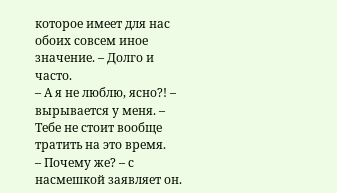которое имеет для нас обоих совсем иное значение. – Долго и часто.
– А я не люблю, ясно?! – вырывается у меня. – Тебе не стоит вообще тратить на это время.
– Почему же? – с насмешкой заявляет он.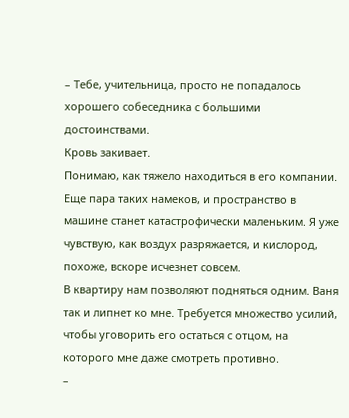– Тебе, учительница, просто не попадалось хорошего собеседника с большими достоинствами.
Кровь закивает.
Понимаю, как тяжело находиться в его компании.
Еще пара таких намеков, и пространство в машине станет катастрофически маленьким. Я уже чувствую, как воздух разряжается, и кислород, похоже, вскоре исчезнет совсем.
В квартиру нам позволяют подняться одним. Ваня так и липнет ко мне. Требуется множество усилий, чтобы уговорить его остаться с отцом, на которого мне даже смотреть противно.
–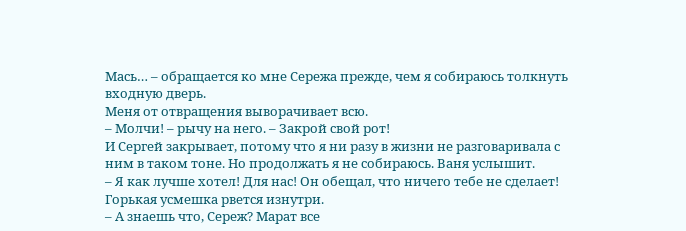Мась… – обращается ко мне Сережа прежде, чем я собираюсь толкнуть входную дверь.
Меня от отвращения выворачивает всю.
– Молчи! – рычу на него. – Закрой свой рот!
И Сергей закрывает, потому что я ни разу в жизни не разговаривала с ним в таком тоне. Но продолжать я не собираюсь. Ваня услышит.
– Я как лучше хотел! Для нас! Он обещал, что ничего тебе не сделает!
Горькая усмешка рвется изнутри.
– А знаешь что, Сереж? Марат все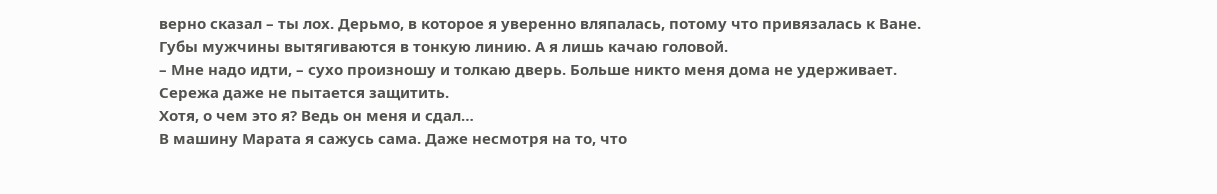верно сказал – ты лох. Дерьмо, в которое я уверенно вляпалась, потому что привязалась к Ване.
Губы мужчины вытягиваются в тонкую линию. А я лишь качаю головой.
– Мне надо идти, – сухо произношу и толкаю дверь. Больше никто меня дома не удерживает.
Сережа даже не пытается защитить.
Хотя, о чем это я? Ведь он меня и сдал…
В машину Марата я сажусь сама. Даже несмотря на то, что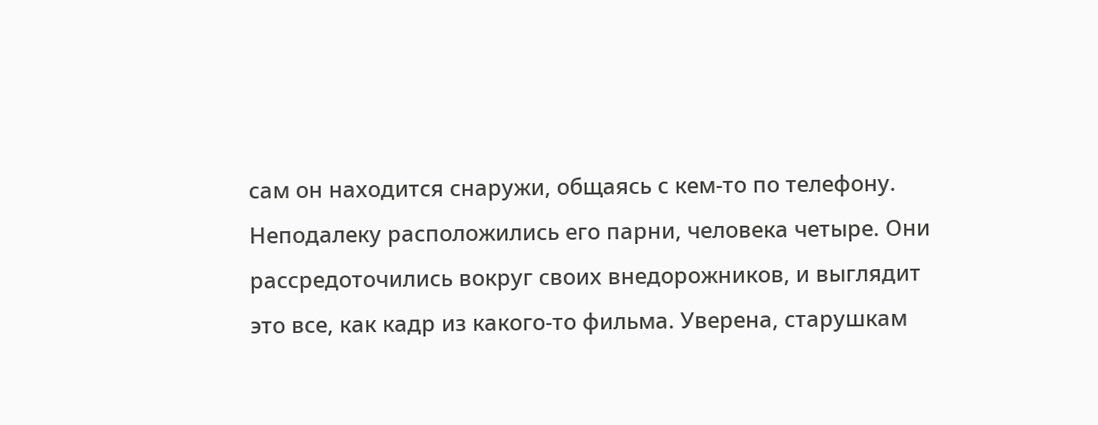сам он находится снаружи, общаясь с кем-то по телефону.
Неподалеку расположились его парни, человека четыре. Они рассредоточились вокруг своих внедорожников, и выглядит это все, как кадр из какого-то фильма. Уверена, старушкам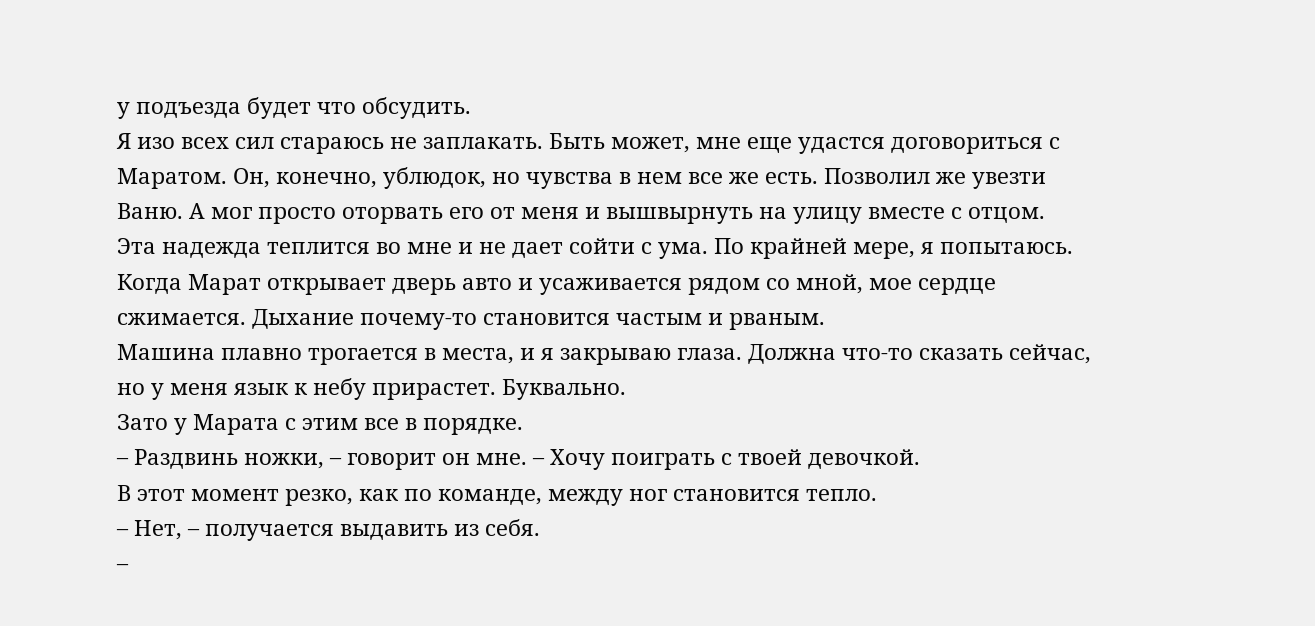у подъезда будет что обсудить.
Я изо всех сил стараюсь не заплакать. Быть может, мне еще удастся договориться с Маратом. Он, конечно, ублюдок, но чувства в нем все же есть. Позволил же увезти Ваню. А мог просто оторвать его от меня и вышвырнуть на улицу вместе с отцом.
Эта надежда теплится во мне и не дает сойти с ума. По крайней мере, я попытаюсь.
Когда Марат открывает дверь авто и усаживается рядом со мной, мое сердце сжимается. Дыхание почему-то становится частым и рваным.
Машина плавно трогается в места, и я закрываю глаза. Должна что-то сказать сейчас, но у меня язык к небу прирастет. Буквально.
Зато у Марата с этим все в порядке.
– Раздвинь ножки, – говорит он мне. – Хочу поиграть с твоей девочкой.
В этот момент резко, как по команде, между ног становится тепло.
– Нет, – получается выдавить из себя.
–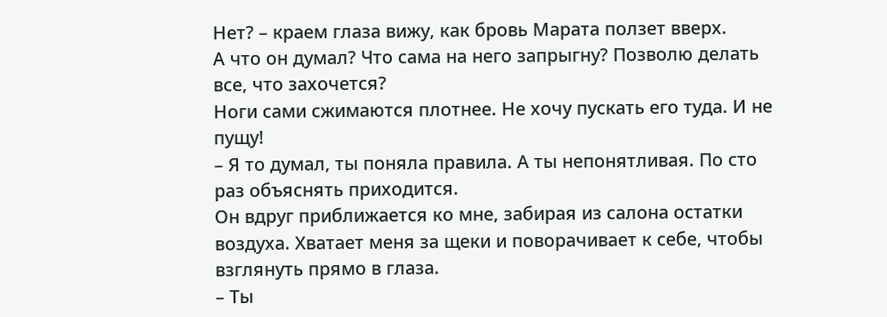Нет? – краем глаза вижу, как бровь Марата ползет вверх.
А что он думал? Что сама на него запрыгну? Позволю делать все, что захочется?
Ноги сами сжимаются плотнее. Не хочу пускать его туда. И не пущу!
– Я то думал, ты поняла правила. А ты непонятливая. По сто раз объяснять приходится.
Он вдруг приближается ко мне, забирая из салона остатки воздуха. Хватает меня за щеки и поворачивает к себе, чтобы взглянуть прямо в глаза.
– Ты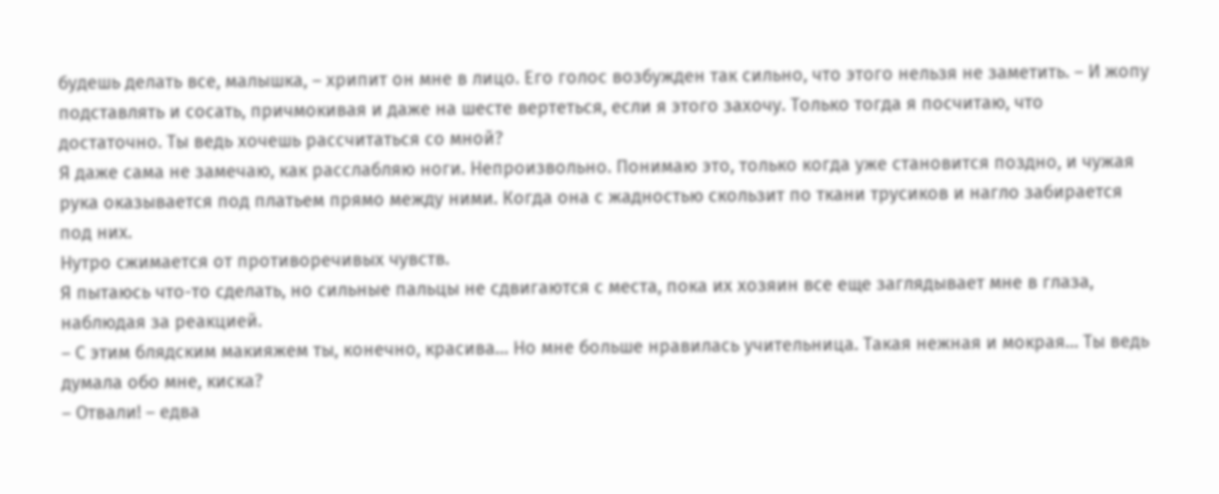будешь делать все, малышка, – хрипит он мне в лицо. Его голос возбужден так сильно, что этого нельзя не заметить. – И жопу подставлять и сосать, причмокивая и даже на шесте вертеться, если я этого захочу. Только тогда я посчитаю, что достаточно. Ты ведь хочешь рассчитаться со мной?
Я даже сама не замечаю, как расслабляю ноги. Непроизвольно. Понимаю это, только когда уже становится поздно, и чужая рука оказывается под платьем прямо между ними. Когда она с жадностью скользит по ткани трусиков и нагло забирается под них.
Нутро сжимается от противоречивых чувств.
Я пытаюсь что-то сделать, но сильные пальцы не сдвигаются с места, пока их хозяин все еще заглядывает мне в глаза, наблюдая за реакцией.
– С этим блядским макияжем ты, конечно, красива… Но мне больше нравилась учительница. Такая нежная и мокрая… Ты ведь думала обо мне, киска?
– Отвали! – едва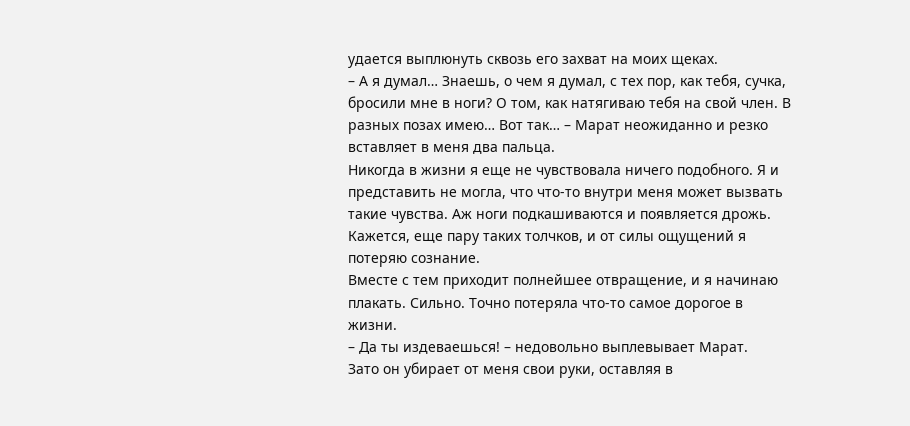удается выплюнуть сквозь его захват на моих щеках.
– А я думал… Знаешь, о чем я думал, с тех пор, как тебя, сучка, бросили мне в ноги? О том, как натягиваю тебя на свой член. В разных позах имею… Вот так… – Марат неожиданно и резко вставляет в меня два пальца.
Никогда в жизни я еще не чувствовала ничего подобного. Я и представить не могла, что что-то внутри меня может вызвать такие чувства. Аж ноги подкашиваются и появляется дрожь.
Кажется, еще пару таких толчков, и от силы ощущений я потеряю сознание.
Вместе с тем приходит полнейшее отвращение, и я начинаю плакать. Сильно. Точно потеряла что-то самое дорогое в жизни.
– Да ты издеваешься! – недовольно выплевывает Марат.
Зато он убирает от меня свои руки, оставляя в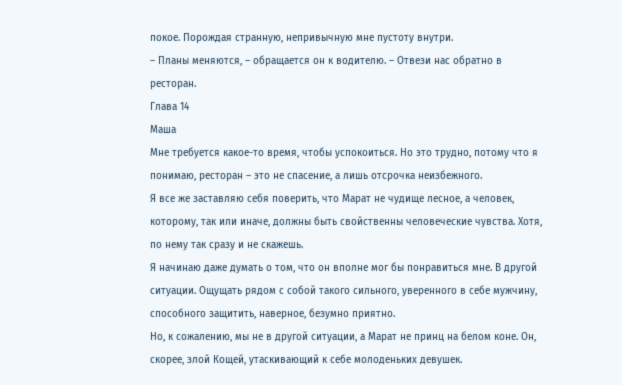покое. Порождая странную, непривычную мне пустоту внутри.
– Планы меняются, – обращается он к водителю. – Отвези нас обратно в ресторан.
Глава 14
Маша
Мне требуется какое-то время, чтобы успокоиться. Но это трудно, потому что я понимаю, ресторан – это не спасение, а лишь отсрочка неизбежного.
Я все же заставляю себя поверить, что Марат не чудище лесное, а человек, которому, так или иначе, должны быть свойственны человеческие чувства. Хотя, по нему так сразу и не скажешь.
Я начинаю даже думать о том, что он вполне мог бы понравиться мне. В другой ситуации. Ощущать рядом с собой такого сильного, уверенного в себе мужчину, способного защитить, наверное, безумно приятно.
Но, к сожалению, мы не в другой ситуации, а Марат не принц на белом коне. Он, скорее, злой Кощей, утаскивающий к себе молоденьких девушек.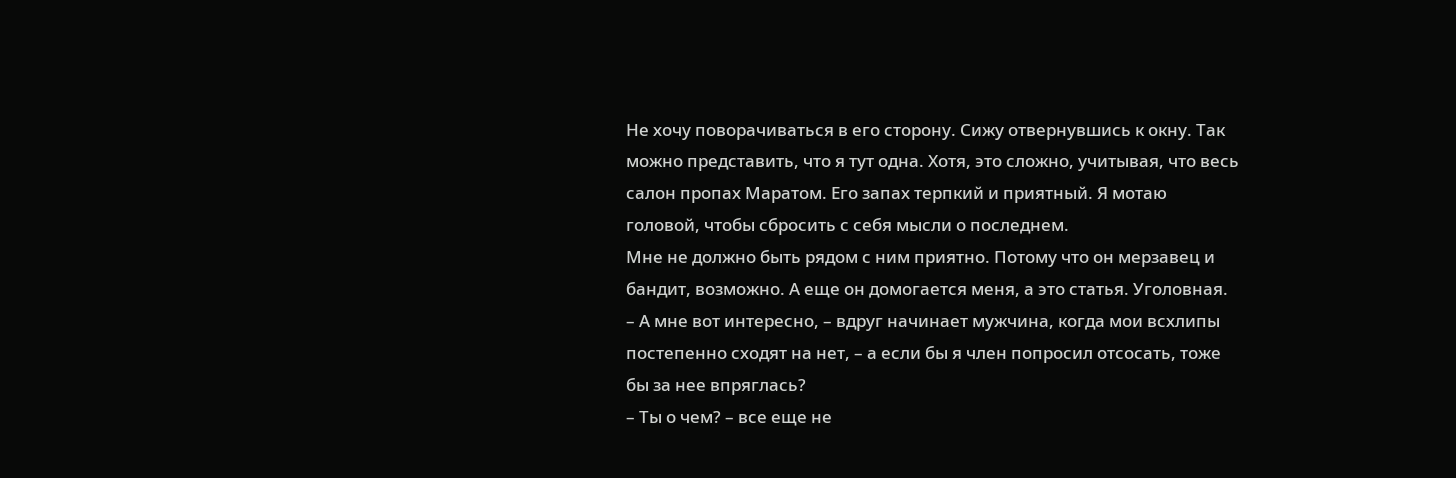Не хочу поворачиваться в его сторону. Сижу отвернувшись к окну. Так можно представить, что я тут одна. Хотя, это сложно, учитывая, что весь салон пропах Маратом. Его запах терпкий и приятный. Я мотаю головой, чтобы сбросить с себя мысли о последнем.
Мне не должно быть рядом с ним приятно. Потому что он мерзавец и бандит, возможно. А еще он домогается меня, а это статья. Уголовная.
– А мне вот интересно, – вдруг начинает мужчина, когда мои всхлипы постепенно сходят на нет, – а если бы я член попросил отсосать, тоже бы за нее впряглась?
– Ты о чем? – все еще не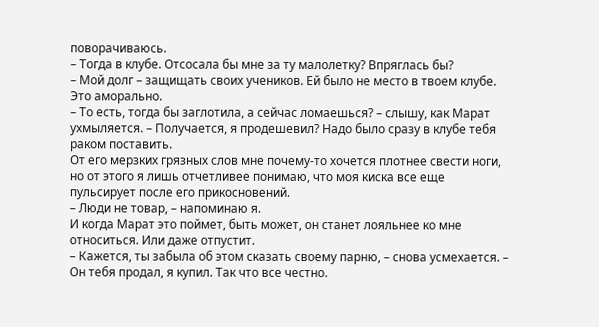поворачиваюсь.
– Тогда в клубе. Отсосала бы мне за ту малолетку? Впряглась бы?
– Мой долг – защищать своих учеников. Ей было не место в твоем клубе. Это аморально.
– То есть, тогда бы заглотила, а сейчас ломаешься? – слышу, как Марат ухмыляется. – Получается, я продешевил? Надо было сразу в клубе тебя раком поставить.
От его мерзких грязных слов мне почему-то хочется плотнее свести ноги, но от этого я лишь отчетливее понимаю, что моя киска все еще пульсирует после его прикосновений.
– Люди не товар, – напоминаю я.
И когда Марат это поймет, быть может, он станет лояльнее ко мне относиться. Или даже отпустит.
– Кажется, ты забыла об этом сказать своему парню, – снова усмехается. – Он тебя продал, я купил. Так что все честно.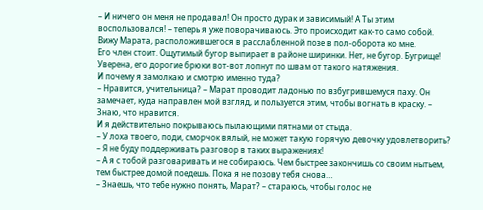– И ничего он меня не продавал! Он просто дурак и зависимый! А Ты этим воспользовался! – теперь я уже поворачиваюсь. Это происходит как-то само собой.
Вижу Марата, расположившегося в расслабленной позе в пол-оборота ко мне.
Его член стоит. Ощутимый бугор выпирает в районе ширинки. Нет, не бугор. Бугрище! Уверена, его дорогие брюки вот-вот лопнут по швам от такого натяжения.
И почему я замолкаю и смотрю именно туда?
– Нравится, учительница? – Марат проводит ладонью по взбугрившемуся паху. Он замечает, куда направлен мой взгляд, и пользуется этим, чтобы вогнать в краску. – Знаю, что нравится.
И я действительно покрываюсь пылающими пятнами от стыда.
– У лоха твоего, поди, сморчок вялый, не может такую горячую девочку удовлетворить?
– Я не буду поддерживать разговор в таких выражениях!
– А я с тобой разговаривать и не собираюсь. Чем быстрее закончишь со своим нытьем, тем быстрее домой поедешь. Пока я не позову тебя снова…
– Знаешь, что тебе нужно понять, Марат? – стараюсь, чтобы голос не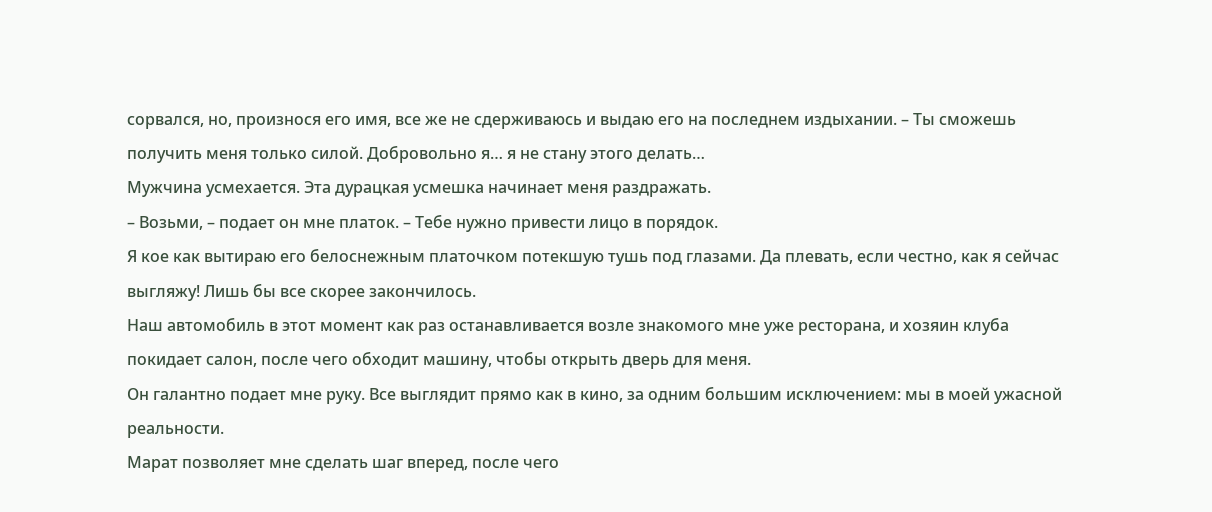сорвался, но, произнося его имя, все же не сдерживаюсь и выдаю его на последнем издыхании. – Ты сможешь получить меня только силой. Добровольно я… я не стану этого делать…
Мужчина усмехается. Эта дурацкая усмешка начинает меня раздражать.
– Возьми, – подает он мне платок. – Тебе нужно привести лицо в порядок.
Я кое как вытираю его белоснежным платочком потекшую тушь под глазами. Да плевать, если честно, как я сейчас выгляжу! Лишь бы все скорее закончилось.
Наш автомобиль в этот момент как раз останавливается возле знакомого мне уже ресторана, и хозяин клуба покидает салон, после чего обходит машину, чтобы открыть дверь для меня.
Он галантно подает мне руку. Все выглядит прямо как в кино, за одним большим исключением: мы в моей ужасной реальности.
Марат позволяет мне сделать шаг вперед, после чего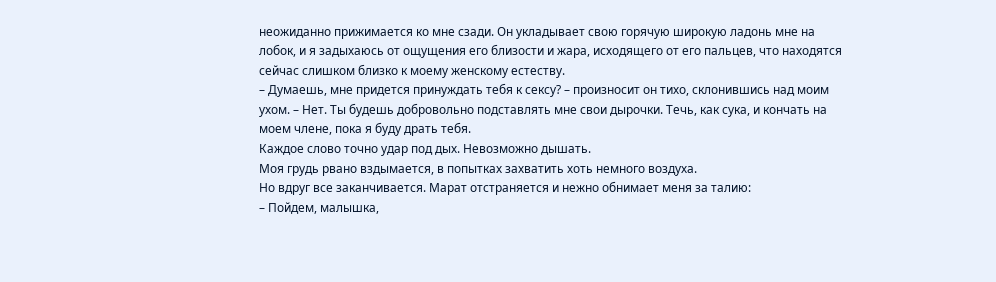неожиданно прижимается ко мне сзади. Он укладывает свою горячую широкую ладонь мне на лобок, и я задыхаюсь от ощущения его близости и жара, исходящего от его пальцев, что находятся сейчас слишком близко к моему женскому естеству.
– Думаешь, мне придется принуждать тебя к сексу? – произносит он тихо, склонившись над моим ухом. – Нет. Ты будешь добровольно подставлять мне свои дырочки. Течь, как сука, и кончать на моем члене, пока я буду драть тебя.
Каждое слово точно удар под дых. Невозможно дышать.
Моя грудь рвано вздымается, в попытках захватить хоть немного воздуха.
Но вдруг все заканчивается. Марат отстраняется и нежно обнимает меня за талию:
– Пойдем, малышка,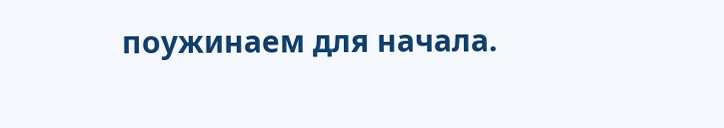поужинаем для начала.